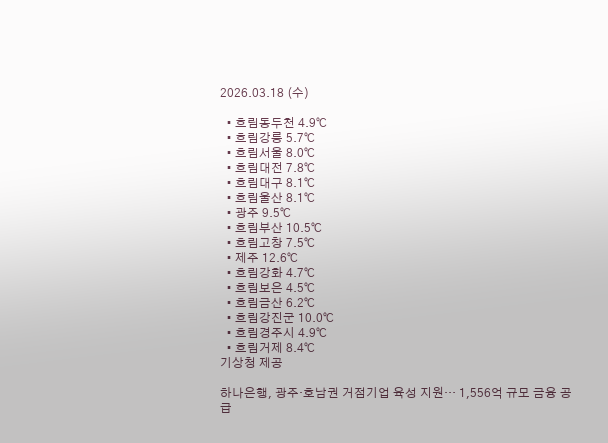2026.03.18 (수)

  • 흐림동두천 4.9℃
  • 흐림강릉 5.7℃
  • 흐림서울 8.0℃
  • 흐림대전 7.8℃
  • 흐림대구 8.1℃
  • 흐림울산 8.1℃
  • 광주 9.5℃
  • 흐림부산 10.5℃
  • 흐림고창 7.5℃
  • 제주 12.6℃
  • 흐림강화 4.7℃
  • 흐림보은 4.5℃
  • 흐림금산 6.2℃
  • 흐림강진군 10.0℃
  • 흐림경주시 4.9℃
  • 흐림거제 8.4℃
기상청 제공

하나은행, 광주·호남권 거점기업 육성 지원… 1,556억 규모 금융 공급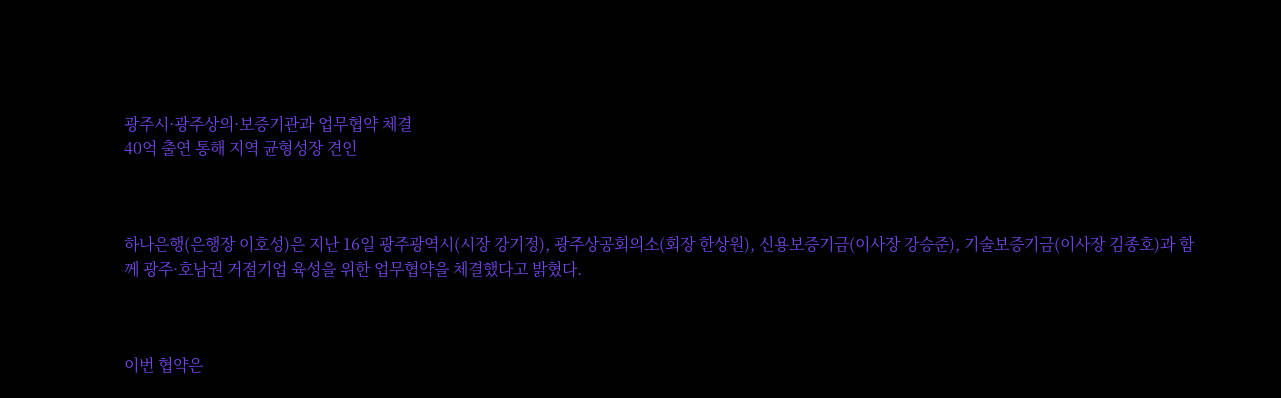광주시·광주상의·보증기관과 업무협약 체결
40억 출연 통해 지역 균형성장 견인



하나은행(은행장 이호성)은 지난 16일 광주광역시(시장 강기정), 광주상공회의소(회장 한상원), 신용보증기금(이사장 강승준), 기술보증기금(이사장 김종호)과 함께 광주·호남권 거점기업 육성을 위한 업무협약을 체결했다고 밝혔다.



이번 협약은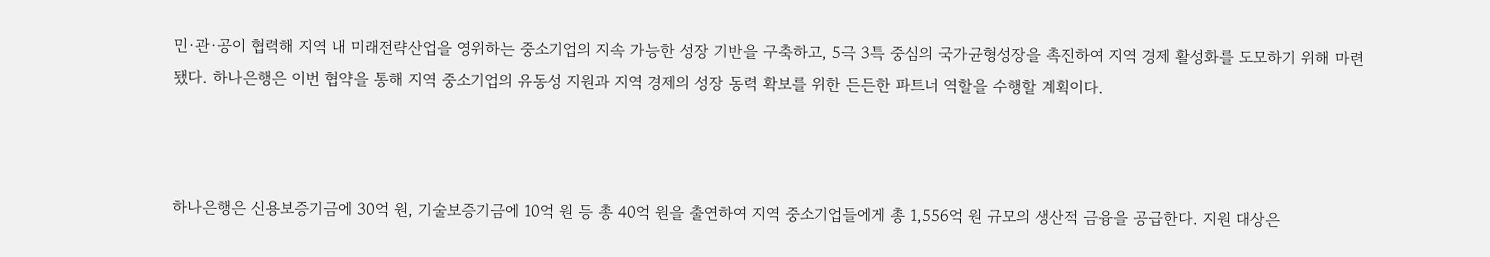민·관·공이 협력해 지역 내 미래전략산업을 영위하는 중소기업의 지속 가능한 성장 기반을 구축하고, 5극 3특 중심의 국가균형성장을 촉진하여 지역 경제 활성화를 도모하기 위해 마련됐다. 하나은행은 이번 협약을 통해 지역 중소기업의 유동성 지원과 지역 경제의 성장 동력 확보를 위한 든든한 파트너 역할을 수행할 계획이다.



하나은행은 신용보증기금에 30억 원, 기술보증기금에 10억 원 등 총 40억 원을 출연하여 지역 중소기업들에게 총 1,556억 원 규모의 생산적 금융을 공급한다. 지원 대상은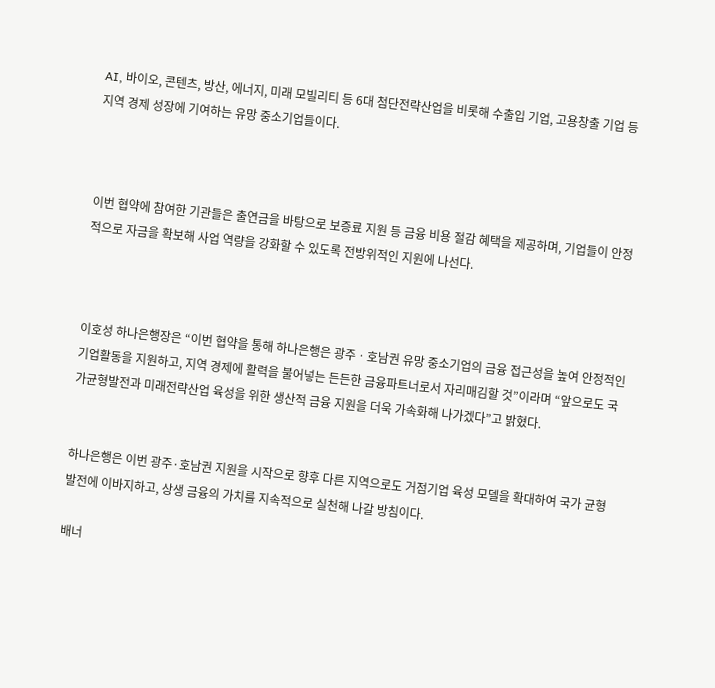AI, 바이오, 콘텐츠, 방산, 에너지, 미래 모빌리티 등 6대 첨단전략산업을 비롯해 수출입 기업, 고용창출 기업 등 지역 경제 성장에 기여하는 유망 중소기업들이다.



이번 협약에 참여한 기관들은 출연금을 바탕으로 보증료 지원 등 금융 비용 절감 혜택을 제공하며, 기업들이 안정적으로 자금을 확보해 사업 역량을 강화할 수 있도록 전방위적인 지원에 나선다.



이호성 하나은행장은 “이번 협약을 통해 하나은행은 광주ㆍ호남권 유망 중소기업의 금융 접근성을 높여 안정적인 기업활동을 지원하고, 지역 경제에 활력을 불어넣는 든든한 금융파트너로서 자리매김할 것”이라며 “앞으로도 국가균형발전과 미래전략산업 육성을 위한 생산적 금융 지원을 더욱 가속화해 나가겠다”고 밝혔다.


하나은행은 이번 광주·호남권 지원을 시작으로 향후 다른 지역으로도 거점기업 육성 모델을 확대하여 국가 균형 발전에 이바지하고, 상생 금융의 가치를 지속적으로 실천해 나갈 방침이다.

배너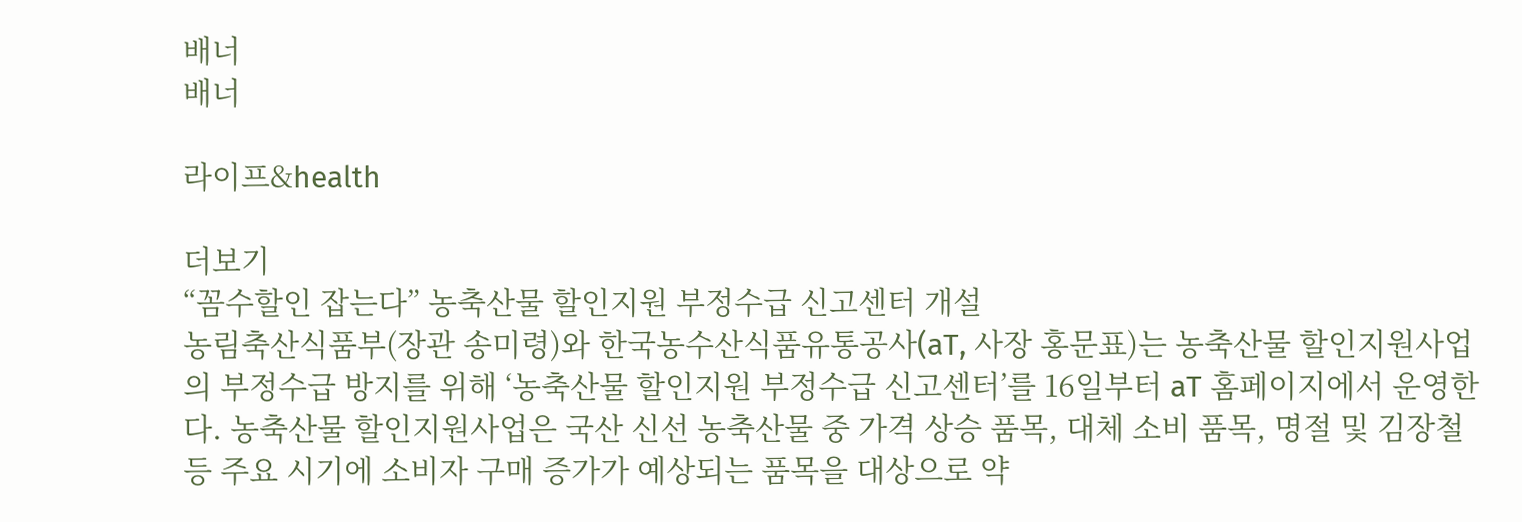배너
배너

라이프&health

더보기
“꼼수할인 잡는다” 농축산물 할인지원 부정수급 신고센터 개설
농림축산식품부(장관 송미령)와 한국농수산식품유통공사(aT, 사장 홍문표)는 농축산물 할인지원사업의 부정수급 방지를 위해 ‘농축산물 할인지원 부정수급 신고센터’를 16일부터 aT 홈페이지에서 운영한다. 농축산물 할인지원사업은 국산 신선 농축산물 중 가격 상승 품목, 대체 소비 품목, 명절 및 김장철 등 주요 시기에 소비자 구매 증가가 예상되는 품목을 대상으로 약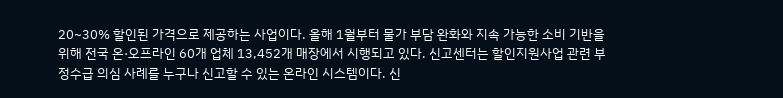20~30% 할인된 가격으로 제공하는 사업이다. 올해 1월부터 물가 부담 완화와 지속 가능한 소비 기반을 위해 전국 온·오프라인 60개 업체 13,452개 매장에서 시행되고 있다. 신고센터는 할인지원사업 관련 부정수급 의심 사례를 누구나 신고할 수 있는 온라인 시스템이다. 신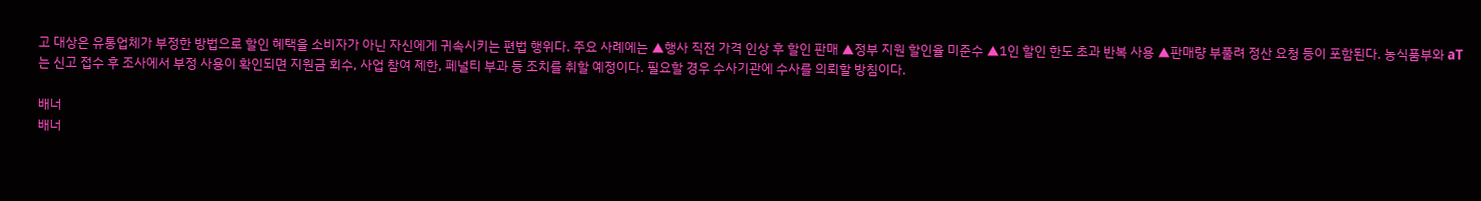고 대상은 유통업체가 부정한 방법으로 할인 혜택을 소비자가 아닌 자신에게 귀속시키는 편법 행위다. 주요 사례에는 ▲행사 직전 가격 인상 후 할인 판매 ▲정부 지원 할인율 미준수 ▲1인 할인 한도 초과 반복 사용 ▲판매량 부풀려 정산 요청 등이 포함된다. 농식품부와 aT는 신고 접수 후 조사에서 부정 사용이 확인되면 지원금 회수, 사업 참여 제한, 페널티 부과 등 조치를 취할 예정이다. 필요할 경우 수사기관에 수사를 의뢰할 방침이다.

배너
배너